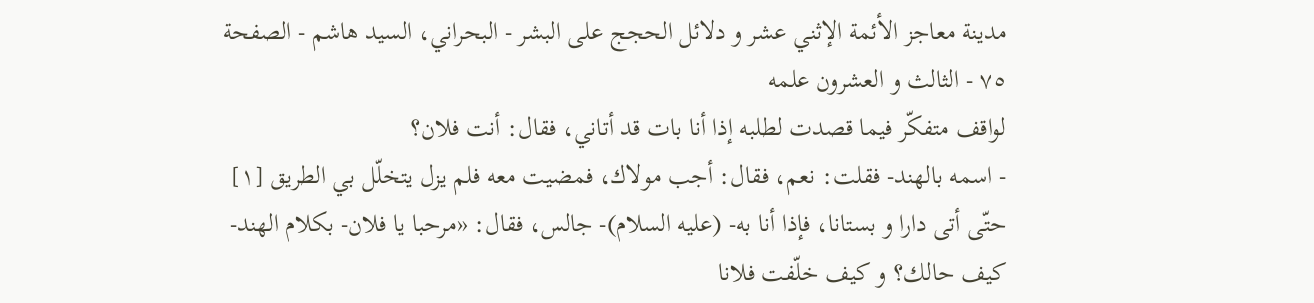مدينة معاجز الأئمة الإثني عشر و دلائل الحجج على البشر - البحراني، السيد هاشم - الصفحة ٧٥ - الثالث و العشرون علمه
لواقف متفكّر فيما قصدت لطلبه إذا أنا بات قد أتاني، فقال: أنت فلان؟
- اسمه بالهند- فقلت: نعم، فقال: أجب مولاك، فمضيت معه فلم يزل يتخلّل بي الطريق [١] حتّى أتى دارا و بستانا، فإذا أنا به- (عليه السلام)- جالس، فقال: «مرحبا يا فلان- بكلام الهند- كيف حالك؟ و كيف خلّفت فلانا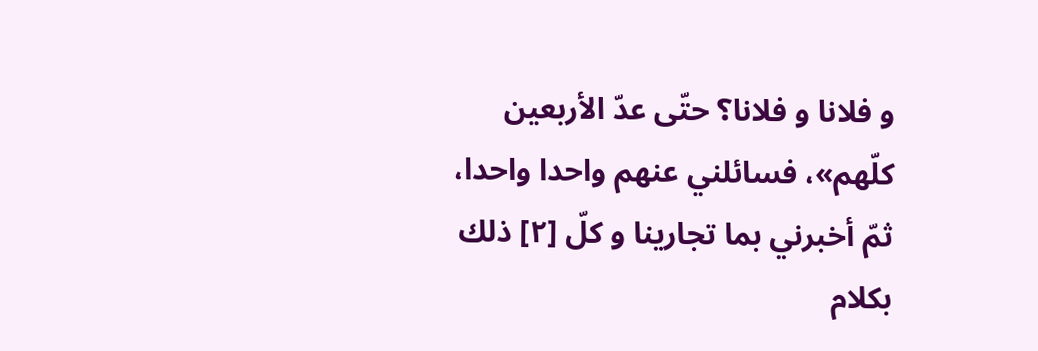و فلانا و فلانا؟ حتّى عدّ الأربعين كلّهم»، فسائلني عنهم واحدا واحدا، ثمّ أخبرني بما تجارينا و كلّ [٢] ذلك بكلام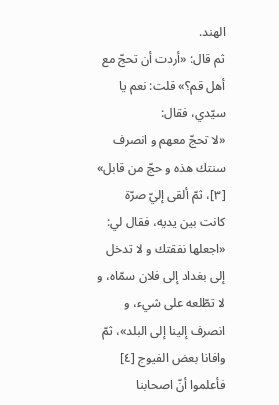الهند.
ثم قال: «أردت أن تحجّ مع أهل قم؟» قلت: نعم يا سيّدي، فقال:
«لا تحجّ معهم و انصرف سنتك هذه و حجّ من قابل» [٣]، ثمّ ألقى إليّ صرّة كانت بين يديه، فقال لي: «اجعلها نفقتك و لا تدخل إلى بغداد إلى فلان سمّاه، و لا تطّلعه على شيء، و انصرف إلينا إلى البلد»، ثمّ وافانا بعض الفيوج [٤] فأعلموا أنّ اصحابنا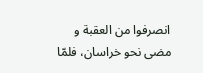انصرفوا من العقبة و مضى نحو خراسان، فلمّا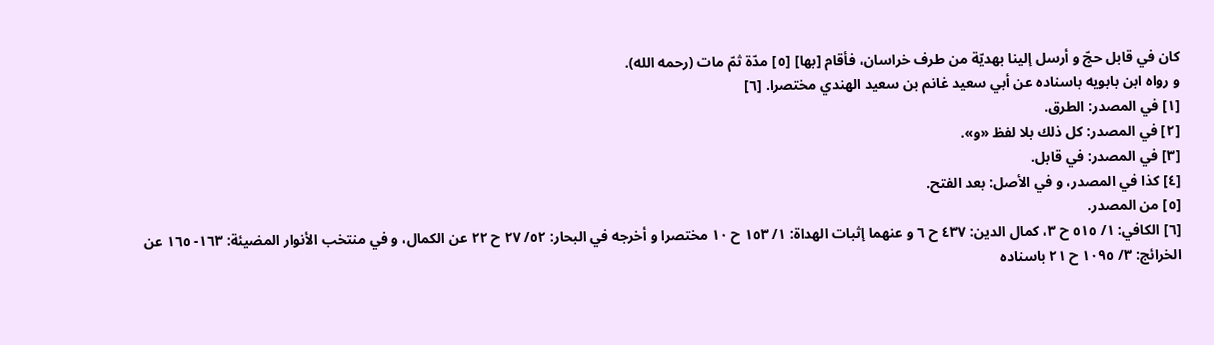كان في قابل حجّ و أرسل إلينا بهديّة من طرف خراسان، فأقام [بها] [٥] مدّة ثمّ مات (رحمه الله).
و رواه ابن بابويه باسناده عن أبي سعيد غانم بن سعيد الهندي مختصرا. [٦]
[١] في المصدر: الطرق.
[٢] في المصدر: كل ذلك بلا لفظ «و».
[٣] في المصدر: في قابل.
[٤] كذا في المصدر، و في الأصل: بعد الفتح.
[٥] من المصدر.
[٦] الكافي: ١/ ٥١٥ ح ٣، كمال الدين: ٤٣٧ ح ٦ و عنهما إثبات الهداة: ١/ ١٥٣ ح ١٠ مختصرا و أخرجه في البحار: ٥٢/ ٢٧ ح ٢٢ عن الكمال، و في منتخب الأنوار المضيئة: ١٦٣- ١٦٥ عن الخرائج: ٣/ ١٠٩٥ ح ٢١ باسناده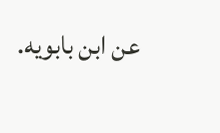عن ابن بابويه.